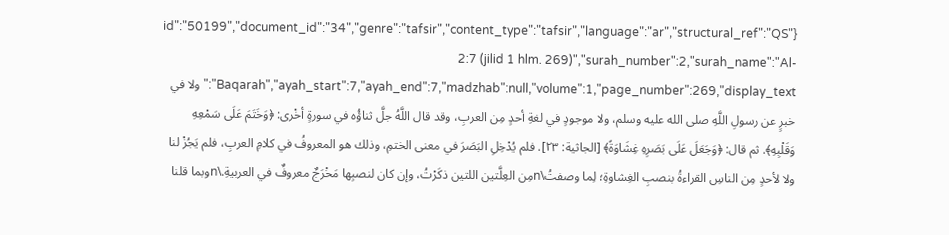{"id":"50199","document_id":"34","genre":"tafsir","content_type":"tafsir","language":"ar","structural_ref":"QS 2:7 (jilid 1 hlm. 269)","surah_number":2,"surah_name":"Al-Baqarah","ayah_start":7,"ayah_end":7,"madzhab":null,"volume":1,"page_number":269,"display_text":"ولا في خبرٍ عن رسولِ اللَّهِ صلى الله عليه وسلم، ولا موجودٍ في لغةِ أحدٍ مِن العربِ، وقد قال اللَّهُ جلَّ ثناؤُه في سورةٍ أخْرى: ﴿وَخَتَمَ عَلَى سَمْعِهِ وَقَلْبِهِ﴾. ثم قال: ﴿وَجَعَلَ عَلَى بَصَرِهِ غِشَاوَةً﴾ [الجاثية: ٢٣]. فلم يُدْخِلِ البَصَرَ في معنى الختمِ، وذلك هو المعروفُ في كلامِ العربِ، فلم يَجُزْ لنا ولا لأحدٍ مِن الناسِ القراءةُ بنصبِ الغِشاوةِ؛ لِما وصفتُ\nمِن العِلَّتين اللتين ذكَرْتُ، وإن كان لنصبِها مَخْرَجٌ معروفٌ في العربيةِ.\nوبما قلنا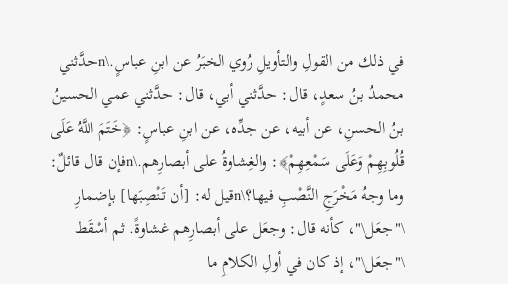في ذلك من القولِ والتأويلِ رُوي الخبَرُ عن ابنِ عباسٍ.\nحدَّثني محمدُ بنُ سعدٍ، قال: حدَّثني أبي، قال: حدَّثني عمي الحسينُ بنُ الحسنِ، عن أبيه، عن جدِّه، عن ابنِ عباسٍ: ﴿خَتَمَ اللَّهُ عَلَى قُلُوبِهِمْ وَعَلَى سَمْعِهِمْ﴾: والغِشاوةُ على أبصارِهم.\nفإن قال قائلٌ: وما وجهُ مَخْرَجِ النَّصْبِ فيها؟\nقيل له: [أن تَنْصِبَها] بإضمارِ \"جعَل\"، كأنه قال: وجعَل على أبصارِهم غشاوةً. ثم أسْقَط \"جعَل\"، إذ كان في أولِ الكلامِ ما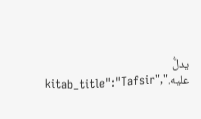يدلُّ عليه.","kitab_title":"Tafsir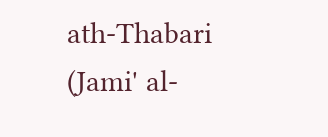ath-Thabari (Jami' al-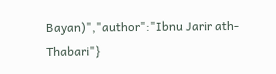Bayan)","author":"Ibnu Jarir ath-Thabari"}